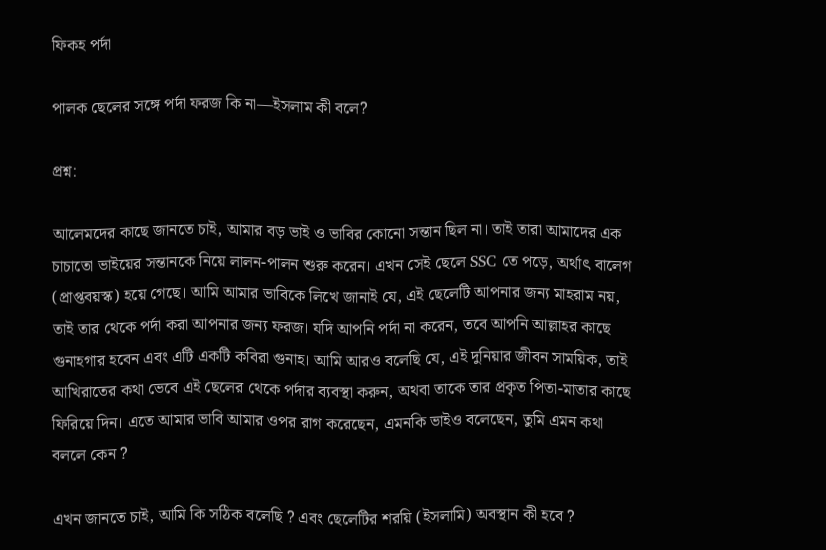ফিকহ পর্দা

পালক ছেলের সঙ্গে পর্দা ফরজ কি না—ইসলাম কী বলে?

প্রশ্ন:

আলেমদের কাছে জানতে চাই, আমার বড় ভাই ও ভাবির কোনো সন্তান ছিল না। তাই তারা আমাদের এক চাচাতো ভাইয়ের সন্তানকে নিয়ে লালন-পালন শুরু করেন। এখন সেই ছেলে SSC তে পড়ে, অর্থাৎ বালেগ (প্রাপ্তবয়স্ক) হয়ে গেছে। আমি আমার ভাবিকে লিখে জানাই যে, এই ছেলেটি আপনার জন্য মাহরাম নয়, তাই তার থেকে পর্দা করা আপনার জন্য ফরজ। যদি আপনি পর্দা না করেন, তবে আপনি আল্লাহর কাছে গুনাহগার হবেন এবং এটি একটি কবিরা গুনাহ। আমি আরও বলেছি যে, এই দুনিয়ার জীবন সাময়িক, তাই আখিরাতের কথা ভেবে এই ছেলের থেকে পর্দার ব্যবস্থা করুন, অথবা তাকে তার প্রকৃত পিতা-মাতার কাছে ফিরিয়ে দিন। এতে আমার ভাবি আমার ওপর রাগ করেছেন, এমনকি ভাইও বলেছেন, তুমি এমন কথা বললে কেন ?

এখন জানতে চাই, আমি কি সঠিক বলেছি ? এবং ছেলেটির শরয়ি (ইসলামি) অবস্থান কী হবে ?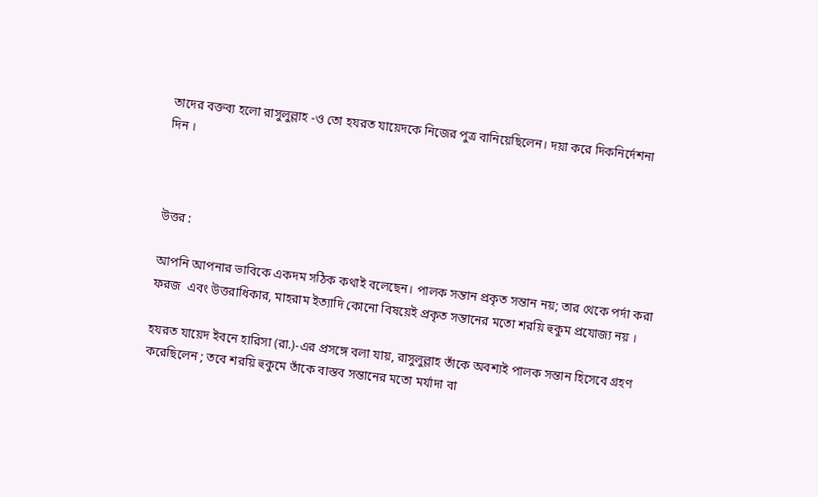তাদের বক্তব্য হলো রাসুলুল্লাহ -ও তো হযরত যায়েদকে নিজের পুত্র বানিয়েছিলেন। দয়া করে দিকনির্দেশনা দিন ।



উত্তর :

আপনি আপনার ভাবিকে একদম সঠিক কথাই বলেছেন। পালক সন্তান প্রকৃত সন্তান নয়; তার থেকে পর্দা করা ফরজ  এবং উত্তরাধিকার, মাহরাম ইত্যাদি কোনো বিষয়েই প্রকৃত সন্তানের মতো শরয়ি হুকুম প্রযোজ্য নয় ।

হযরত যায়েদ ইবনে হারিসা (রা.)-এর প্রসঙ্গে বলা যায়, রাসুলুল্লাহ তাঁকে অবশ্যই পালক সন্তান হিসেবে গ্রহণ করেছিলেন ; তবে শরয়ি হুকুমে তাঁকে বাস্তব সন্তানের মতো মর্যাদা বা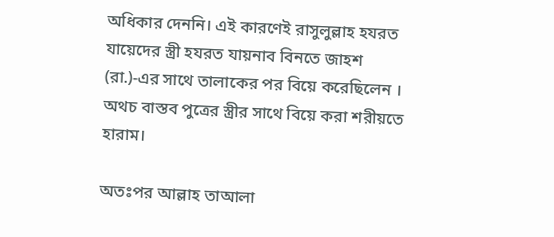অধিকার দেননি। এই কারণেই রাসুলুল্লাহ হযরত যায়েদের স্ত্রী হযরত যায়নাব বিনতে জাহশ (রা.)-এর সাথে তালাকের পর বিয়ে করেছিলেন । অথচ বাস্তব পুত্রের স্ত্রীর সাথে বিয়ে করা শরীয়তে হারাম।

অতঃপর আল্লাহ তাআলা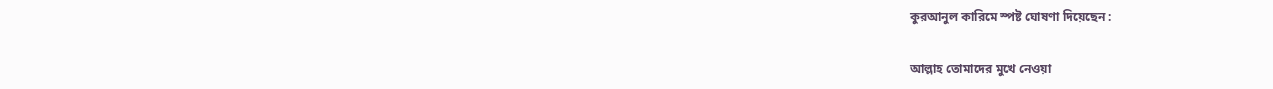কুরআনুল কারিমে স্পষ্ট ঘোষণা দিয়েছেন :

আল্লাহ তোমাদের মুখে নেওয়া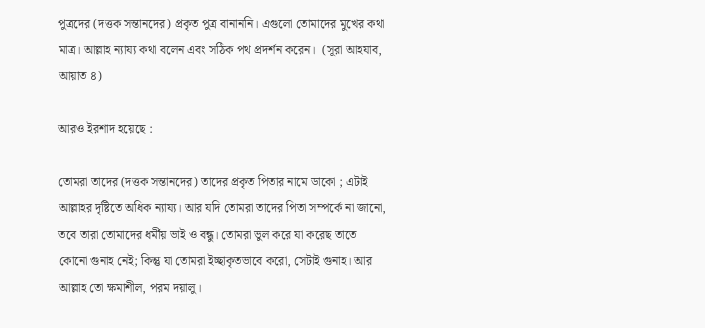পুত্রদের (দত্তক সন্তানদের) প্রকৃত পুত্র বানাননি। এগুলো তোমাদের মুখের কথা মাত্র। আল্লাহ ন্যায্য কথা বলেন এবং সঠিক পথ প্রদর্শন করেন।  (সূরা আহযাব, আয়াত ৪)

আরও ইরশাদ হয়েছে :

তোমরা তাদের (দত্তক সন্তানদের) তাদের প্রকৃত পিতার নামে ডাকো ; এটাই আল্লাহর দৃষ্টিতে অধিক ন্যায্য। আর যদি তোমরা তাদের পিতা সম্পর্কে না জানো, তবে তারা তোমাদের ধর্মীয় ভাই ও বন্ধু। তোমরা ভুল করে যা করেছ তাতে কোনো গুনাহ নেই; কিন্তু যা তোমরা ইচ্ছাকৃতভাবে করো, সেটাই গুনাহ। আর আল্লাহ তো ক্ষমাশীল, পরম দয়ালু।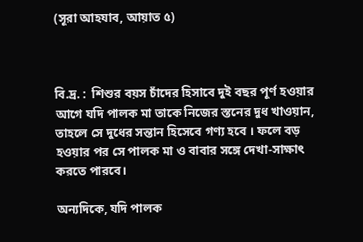(সূরা আহযাব, আয়াত ৫)



বি.দ্র. :  শিশুর বয়স চাঁদের হিসাবে দুই বছর পূর্ণ হওয়ার আগে যদি পালক মা তাকে নিজের স্তনের দুধ খাওয়ান, তাহলে সে দুধের সন্তান হিসেবে গণ্য হবে । ফলে বড় হওয়ার পর সে পালক মা ও বাবার সঙ্গে দেখা-সাক্ষাৎ করতে পারবে।

অন্যদিকে, যদি পালক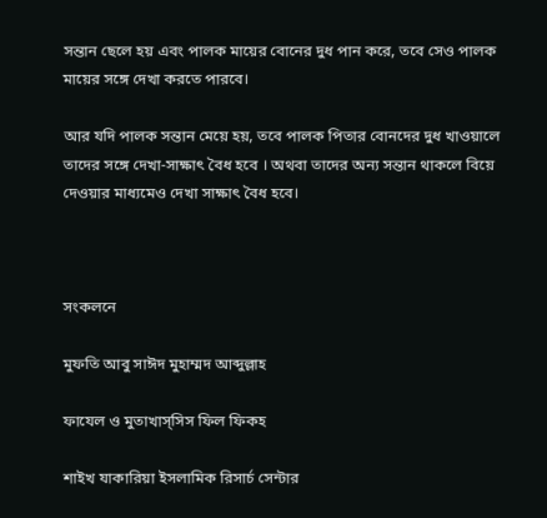সন্তান ছেলে হয় এবং পালক মায়ের বোনের দুধ পান করে, তবে সেও পালক মায়ের সঙ্গে দেখা করতে পারবে।

আর যদি পালক সন্তান মেয়ে হয়, তবে পালক পিতার বোনদের দুধ খাওয়ালে তাদের সঙ্গে দেখা-সাক্ষাৎ বৈধ হবে । অথবা তাদের অন্য সন্তান থাকলে বিয়ে দেওয়ার মাধ্যমেও দেখা সাক্ষাৎ বৈধ হবে।



সংকলনে

মুফতি আবু সাঈদ মুহাম্মদ আব্দুল্লাহ

ফাযেল ও মুতাখাস্সিস ফিল ফিকহ

শাইখ যাকারিয়া ইসলামিক রিসার্চ সেন্টার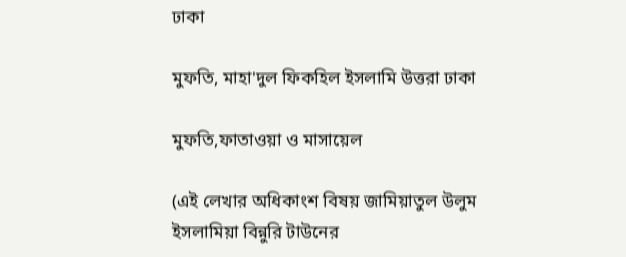ঢাকা

মুফতি, মাহা'দুল ফিকহিল ইসলামি উত্তরা ঢাকা

মুফতি,ফাতাওয়া ও মাসায়েল

(এই লেখার অধিকাংশ বিষয় জামিয়াতুল উলুম ইসলামিয়া বিন্নুরি টাউনের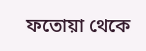ফতোয়া থেকে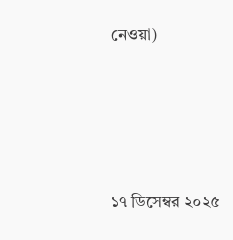নেওয়া)




১৭ ডিসেম্বর ২০২৫